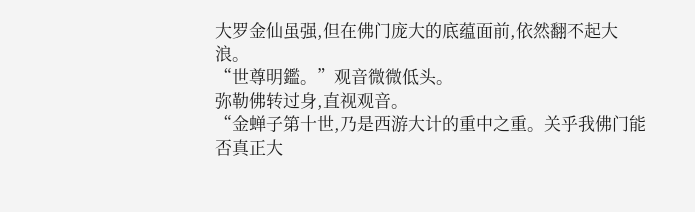大罗金仙虽强,但在佛门庞大的底蕴面前,依然翻不起大浪。
“世尊明鑑。”观音微微低头。
弥勒佛转过身,直视观音。
“金蝉子第十世,乃是西游大计的重中之重。关乎我佛门能否真正大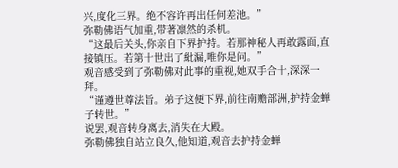兴,度化三界。绝不容许再出任何差池。”
弥勒佛语气加重,带著凛然的杀机。
“这最后关头,你亲自下界护持。若那神秘人再敢露面,直接镇压。若第十世出了紕漏,唯你是问。”
观音感受到了弥勒佛对此事的重视,她双手合十,深深一拜。
“谨遵世尊法旨。弟子这便下界,前往南赡部洲,护持金蝉子转世。”
说罢,观音转身离去,消失在大殿。
弥勒佛独自站立良久,他知道,观音去护持金蝉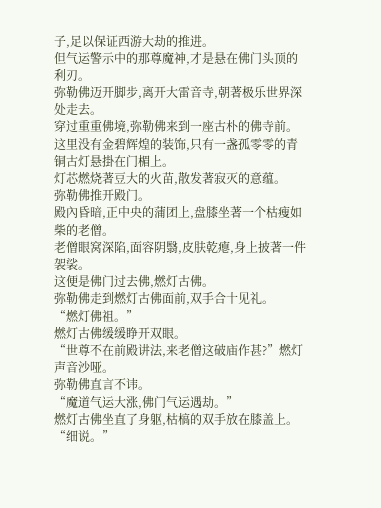子,足以保证西游大劫的推进。
但气运警示中的那尊魔神,才是悬在佛门头顶的利刃。
弥勒佛迈开脚步,离开大雷音寺,朝著极乐世界深处走去。
穿过重重佛境,弥勒佛来到一座古朴的佛寺前。
这里没有金碧辉煌的装饰,只有一盏孤零零的青铜古灯悬掛在门楣上。
灯芯燃烧著豆大的火苗,散发著寂灭的意蕴。
弥勒佛推开殿门。
殿內昏暗,正中央的蒲团上,盘膝坐著一个枯瘦如柴的老僧。
老僧眼窝深陷,面容阴翳,皮肤乾瘪,身上披著一件袈裟。
这便是佛门过去佛,燃灯古佛。
弥勒佛走到燃灯古佛面前,双手合十见礼。
“燃灯佛祖。”
燃灯古佛缓缓睁开双眼。
“世尊不在前殿讲法,来老僧这破庙作甚?”燃灯声音沙哑。
弥勒佛直言不讳。
“魔道气运大涨,佛门气运遇劫。”
燃灯古佛坐直了身躯,枯槁的双手放在膝盖上。
“细说。”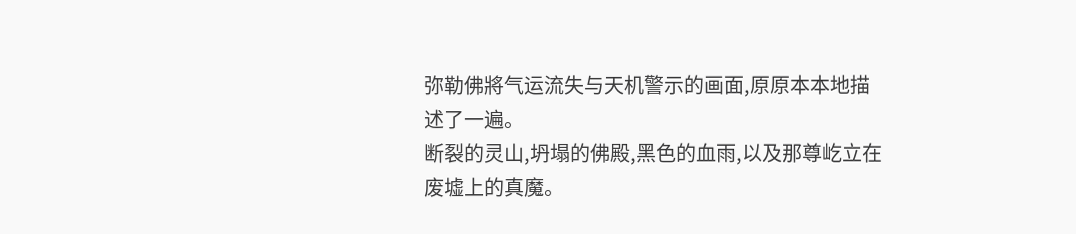弥勒佛將气运流失与天机警示的画面,原原本本地描述了一遍。
断裂的灵山,坍塌的佛殿,黑色的血雨,以及那尊屹立在废墟上的真魔。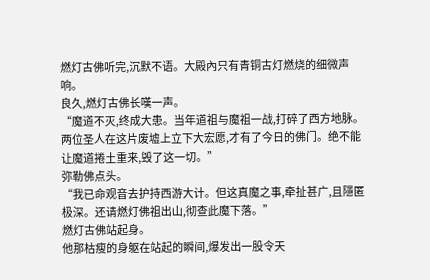燃灯古佛听完,沉默不语。大殿內只有青铜古灯燃烧的细微声响。
良久,燃灯古佛长嘆一声。
“魔道不灭,终成大患。当年道祖与魔祖一战,打碎了西方地脉。两位圣人在这片废墟上立下大宏愿,才有了今日的佛门。绝不能让魔道捲土重来,毁了这一切。”
弥勒佛点头。
“我已命观音去护持西游大计。但这真魔之事,牵扯甚广,且隱匿极深。还请燃灯佛祖出山,彻查此魔下落。”
燃灯古佛站起身。
他那枯瘦的身躯在站起的瞬间,爆发出一股令天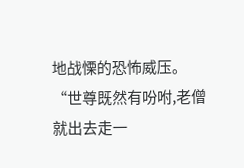地战慄的恐怖威压。
“世尊既然有吩咐,老僧就出去走一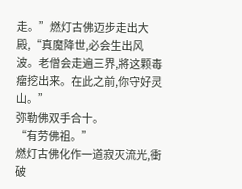走。”燃灯古佛迈步走出大殿,“真魔降世,必会生出风波。老僧会走遍三界,將这颗毒瘤挖出来。在此之前,你守好灵山。”
弥勒佛双手合十。
“有劳佛祖。”
燃灯古佛化作一道寂灭流光,衝破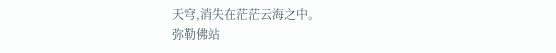天穹,消失在茫茫云海之中。
弥勒佛站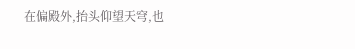在偏殿外,抬头仰望天穹,也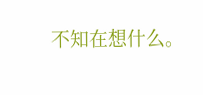不知在想什么。